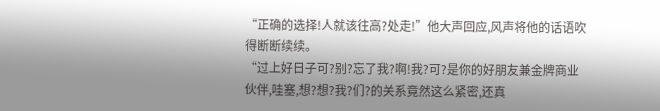“正确的选择!人就该往高?处走!”他大声回应,风声将他的话语吹得断断续续。
“过上好日子可?别?忘了我?啊!我?可?是你的好朋友兼金牌商业伙伴,哇塞,想?想?我?们?的关系竟然这么紧密,还真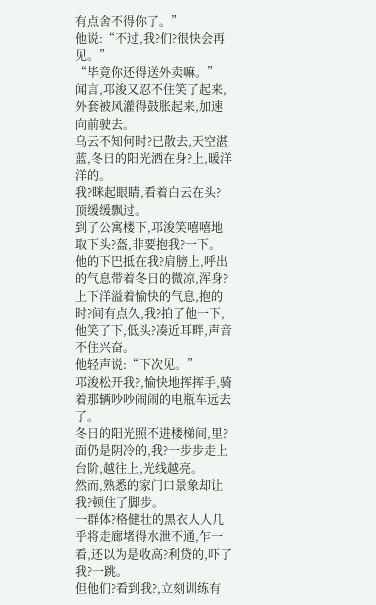有点舍不得你了。”
他说:“不过,我?们?很快会再见。”
“毕竟你还得送外卖嘛。”
闻言,邛浚又忍不住笑了起来,外套被风灌得鼓胀起来,加速向前驶去。
乌云不知何时?已散去,天空湛蓝,冬日的阳光洒在身?上,暖洋洋的。
我?眯起眼睛,看着白云在头?顶缓缓飘过。
到了公寓楼下,邛浚笑嘻嘻地取下头?盔,非要抱我?一下。
他的下巴抵在我?肩膀上,呼出的气息带着冬日的微凉,浑身?上下洋溢着愉快的气息,抱的时?间有点久,我?拍了他一下,他笑了下,低头?凑近耳畔,声音不住兴奋。
他轻声说:“下次见。”
邛浚松开我?,愉快地挥挥手,骑着那辆吵吵闹闹的电瓶车远去了。
冬日的阳光照不进楼梯间,里?面仍是阴冷的,我?一步步走上台阶,越往上,光线越亮。
然而,熟悉的家门口景象却让我?顿住了脚步。
一群体?格健壮的黑衣人人几乎将走廊堵得水泄不通,乍一看,还以为是收高?利贷的,吓了我?一跳。
但他们?看到我?,立刻训练有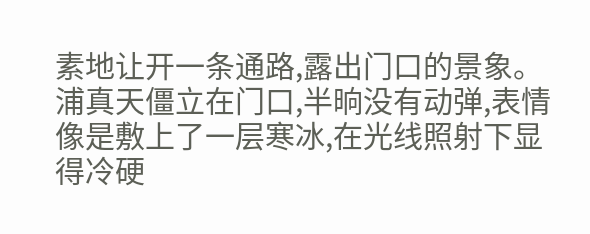素地让开一条通路,露出门口的景象。
浦真天僵立在门口,半晌没有动弹,表情像是敷上了一层寒冰,在光线照射下显得冷硬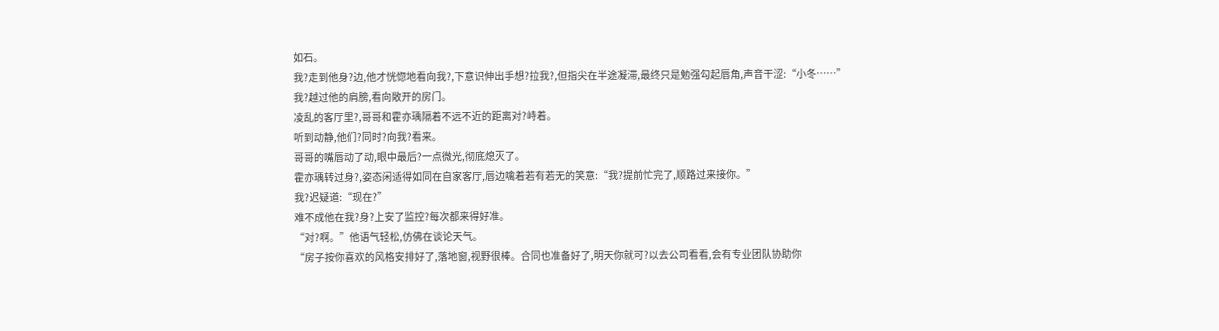如石。
我?走到他身?边,他才恍惚地看向我?,下意识伸出手想?拉我?,但指尖在半途凝滞,最终只是勉强勾起唇角,声音干涩:“小冬……”
我?越过他的肩膀,看向敞开的房门。
凌乱的客厅里?,哥哥和霍亦瑀隔着不远不近的距离对?峙着。
听到动静,他们?同时?向我?看来。
哥哥的嘴唇动了动,眼中最后?一点微光,彻底熄灭了。
霍亦瑀转过身?,姿态闲适得如同在自家客厅,唇边噙着若有若无的笑意:“我?提前忙完了,顺路过来接你。”
我?迟疑道:“现在?”
难不成他在我?身?上安了监控?每次都来得好准。
“对?啊。”他语气轻松,仿佛在谈论天气。
“房子按你喜欢的风格安排好了,落地窗,视野很棒。合同也准备好了,明天你就可?以去公司看看,会有专业团队协助你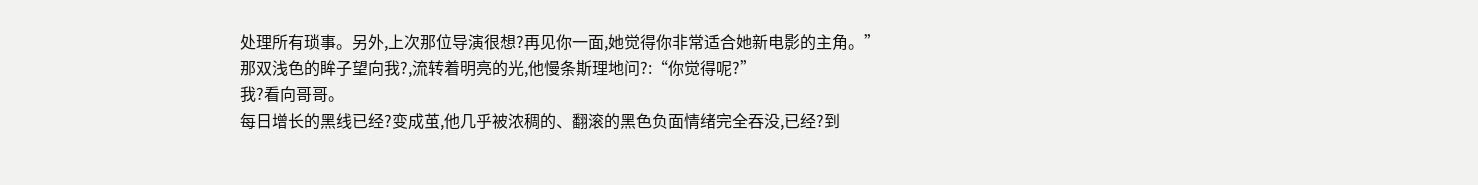处理所有琐事。另外,上次那位导演很想?再见你一面,她觉得你非常适合她新电影的主角。”
那双浅色的眸子望向我?,流转着明亮的光,他慢条斯理地问?:“你觉得呢?”
我?看向哥哥。
每日增长的黑线已经?变成茧,他几乎被浓稠的、翻滚的黑色负面情绪完全吞没,已经?到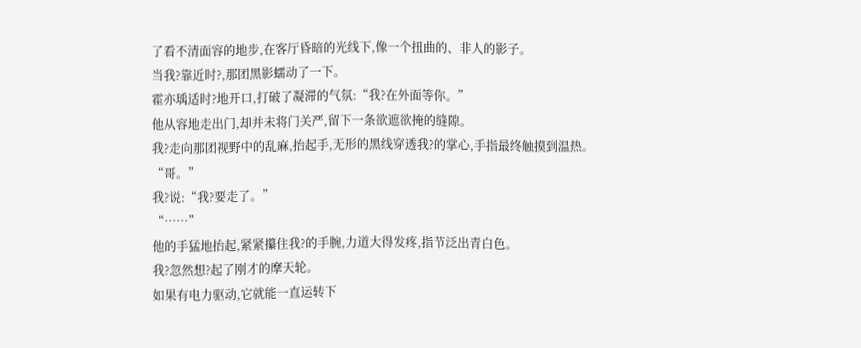了看不清面容的地步,在客厅昏暗的光线下,像一个扭曲的、非人的影子。
当我?靠近时?,那团黑影蠕动了一下。
霍亦瑀适时?地开口,打破了凝滞的气氛:“我?在外面等你。”
他从容地走出门,却并未将门关严,留下一条欲遮欲掩的缝隙。
我?走向那团视野中的乱麻,抬起手,无形的黑线穿透我?的掌心,手指最终触摸到温热。
“哥。”
我?说:“我?要走了。”
“……”
他的手猛地抬起,紧紧攥住我?的手腕,力道大得发疼,指节泛出青白色。
我?忽然想?起了刚才的摩天轮。
如果有电力驱动,它就能一直运转下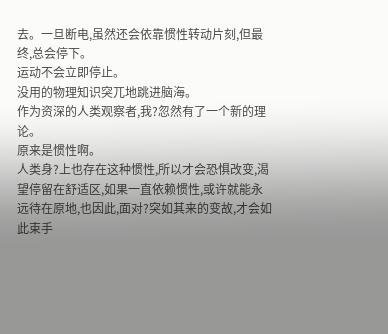去。一旦断电,虽然还会依靠惯性转动片刻,但最终,总会停下。
运动不会立即停止。
没用的物理知识突兀地跳进脑海。
作为资深的人类观察者,我?忽然有了一个新的理论。
原来是惯性啊。
人类身?上也存在这种惯性,所以才会恐惧改变,渴望停留在舒适区,如果一直依赖惯性,或许就能永远待在原地,也因此,面对?突如其来的变故,才会如此束手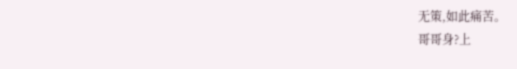无策,如此痛苦。
哥哥身?上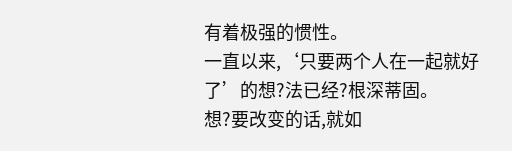有着极强的惯性。
一直以来,‘只要两个人在一起就好了’的想?法已经?根深蒂固。
想?要改变的话,就如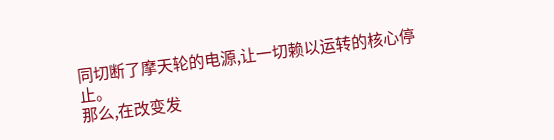同切断了摩天轮的电源,让一切赖以运转的核心停止。
那么,在改变发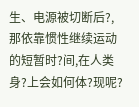生、电源被切断后?,那依靠惯性继续运动的短暂时?间,在人类身?上会如何体?现呢?